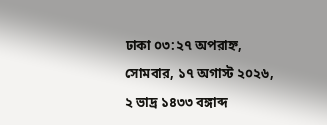ঢাকা ০৩:২৭ অপরাহ্ন, সোমবার, ১৭ অগাস্ট ২০২৬, ২ ভাদ্র ১৪৩৩ বঙ্গাব্দ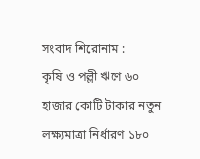সংবাদ শিরোনাম :
কৃষি ও পল্লী ঋণে ৬০ হাজার কোটি টাকার নতুন লক্ষ্যমাত্রা নির্ধারণ ১৮০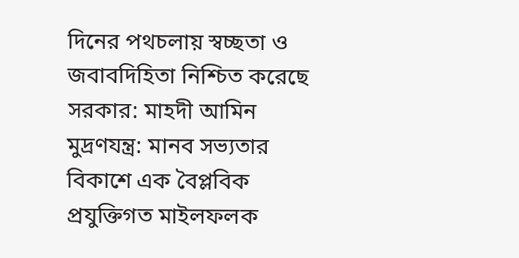দিনের পথচলায় স্বচ্ছতা ও জবাবদিহিতা নিশ্চিত করেছে সরকার: মাহদী আমিন মুদ্রণযন্ত্র: মানব সভ্যতার বিকাশে এক বৈপ্লবিক প্রযুক্তিগত মাইলফলক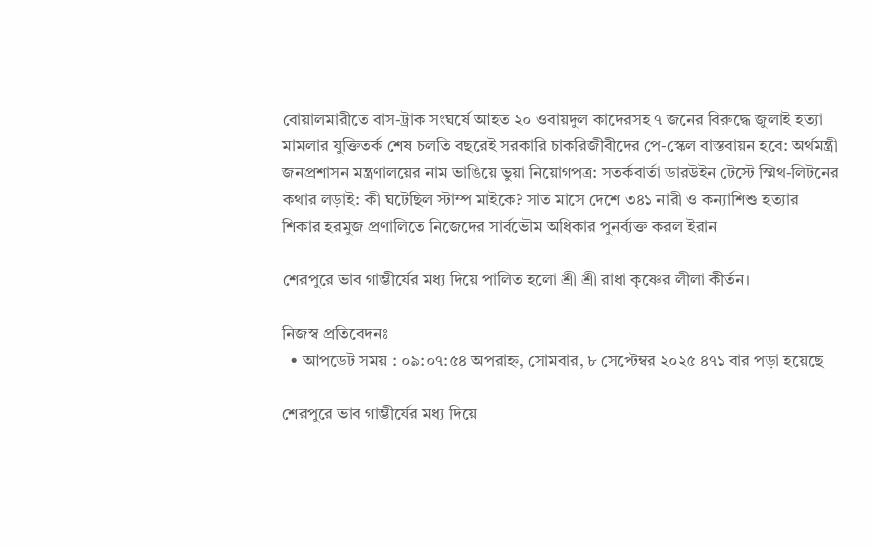বোয়ালমারীতে বাস-ট্রাক সংঘর্ষে আহত ২০ ওবায়দুল কাদেরসহ ৭ জনের বিরুদ্ধে জুলাই হত্যা মামলার যুক্তিতর্ক শেষ চলতি বছরেই সরকারি চাকরিজীবীদের পে-স্কেল বাস্তবায়ন হবে: অর্থমন্ত্রী জনপ্রশাসন মন্ত্রণালয়ের নাম ভাঙিয়ে ভুয়া নিয়োগপত্র: সতর্কবার্তা ডারউইন টেস্টে স্মিথ-লিটনের কথার লড়াই: কী ঘটেছিল স্টাম্প মাইকে? সাত মাসে দেশে ৩৪১ নারী ও কন্যাশিশু হত্যার শিকার হরমুজ প্রণালিতে নিজেদের সার্বভৌম অধিকার পুনর্ব্যক্ত করল ইরান

শেরপুরে ভাব গাম্ভীর্যের মধ্য দিয়ে পালিত হলো শ্রী শ্রী রাধা কৃষ্ণের লীলা কীর্তন।

নিজস্ব প্রতিবেদনঃ
  • আপডেট সময় : ০৯:০৭:৫৪ অপরাহ্ন, সোমবার, ৮ সেপ্টেম্বর ২০২৫ ৪৭১ বার পড়া হয়েছে

শেরপুরে ভাব গাম্ভীর্যের মধ্য দিয়ে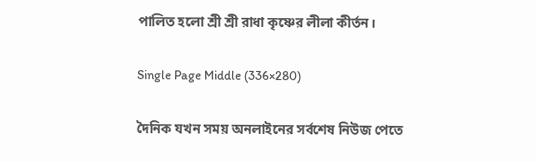পালিত হলো শ্রী শ্রী রাধা কৃষ্ণের লীলা কীর্তন।

Single Page Middle (336×280)

দৈনিক যখন সময় অনলাইনের সর্বশেষ নিউজ পেতে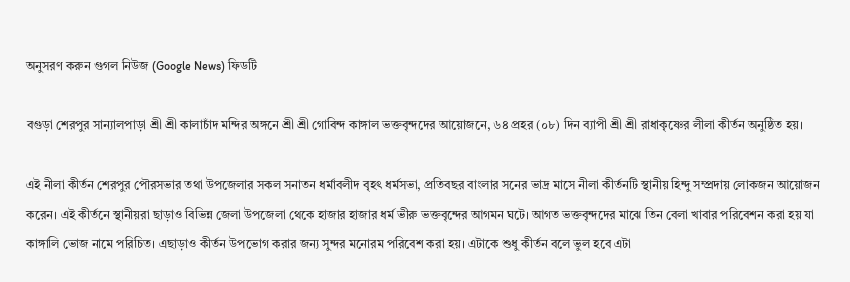অনুসরণ করুন গুগল নিউজ (Google News) ফিডটি

বগুড়া শেরপুর সান্যালপাড়া শ্রী শ্রী কালাচাঁদ মন্দির অঙ্গনে শ্রী শ্রী গোবিন্দ কাঙ্গাল ভক্তবৃন্দদের আয়োজনে, ৬৪ প্রহর (০৮) দিন ব্যাপী শ্রী শ্রী রাধাকৃষ্ণের লীলা কীর্তন অনুষ্ঠিত হয়।

এই নীলা কীর্তন শেরপুর পৌরসভার তথা উপজেলার সকল সনাতন ধর্মাবলীদ বৃহৎ ধর্মসভা, প্রতিবছর বাংলার সনের ভাদ্র মাসে নীলা কীর্তনটি স্থানীয় হিন্দু সম্প্রদায় লোকজন আয়োজন করেন। এই কীর্তনে স্থানীয়রা ছাড়াও বিভিন্ন জেলা উপজেলা থেকে হাজার হাজার ধর্ম ভীরু ভক্তবৃন্দের আগমন ঘটে। আগত ভক্তবৃন্দদের মাঝে তিন বেলা খাবার পরিবেশন করা হয় যা কাঙ্গালি ভোজ নামে পরিচিত। এছাড়াও কীর্তন উপভোগ করার জন্য সুন্দর মনোরম পরিবেশ করা হয়। এটাকে শুধু কীর্তন বলে ভুল হবে এটা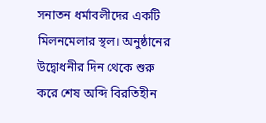সনাতন ধর্মাবলীদের একটি মিলনমেলার স্থল। অনুষ্ঠানের উদ্বোধনীর দিন থেকে শুরু করে শেষ অব্দি বিরতিহীন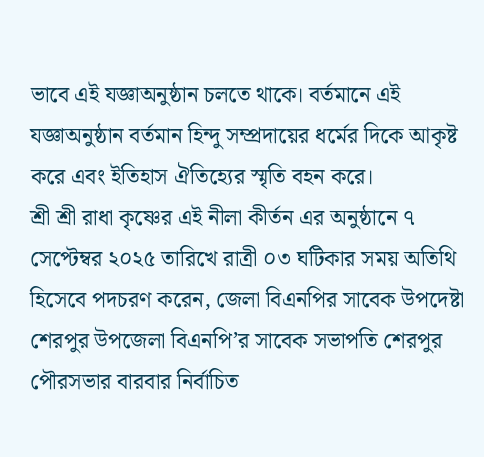ভাবে এই যজ্ঞাঅনুষ্ঠান চলতে থাকে। বর্তমানে এই যজ্ঞাঅনুষ্ঠান বর্তমান হিন্দু সম্প্রদায়ের ধর্মের দিকে আকৃষ্ট করে এবং ইতিহাস ঐতিহ্যের স্মৃতি বহন করে।
শ্রী শ্রী রাধা কৃষ্ণের এই নীলা কীর্তন এর অনুষ্ঠানে ৭ সেপ্টেম্বর ২০২৫ তারিখে রাত্রী ০৩ ঘটিকার সময় অতিথি হিসেবে পদচরণ করেন, জেলা বিএনপির সাবেক উপদেষ্টা শেরপুর উপজেলা বিএনপি’র সাবেক সভাপতি শেরপুর পৌরসভার বারবার নির্বাচিত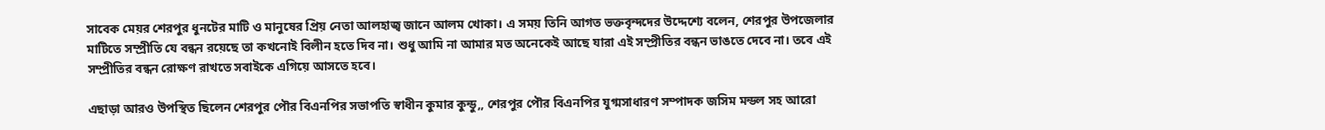সাবেক মেয়র শেরপুর ধুনটের মাটি ও মানুষের প্রিয় নেতা আলহাজ্ব জানে আলম খোকা। এ সময় তিনি আগত ভক্তবৃন্দদের উদ্দেশ্যে বলেন, শেরপুর উপজেলার মাটিতে সম্প্রীতি যে বন্ধন রয়েছে তা কখনোই বিলীন হতে দিব না। শুধু আমি না আমার মত অনেকেই আছে যারা এই সম্প্রীতির বন্ধন ভাঙতে দেবে না। তবে এই সম্প্রীতির বন্ধন রোক্ষণ রাখতে সবাইকে এগিয়ে আসতে হবে।

এছাড়া আরও উপস্থিত ছিলেন শেরপুর পৌর বিএনপির সভাপতি স্বাধীন কুমার কুন্ডু,, শেরপুর পৌর বিএনপির যুগ্মসাধারণ সম্পাদক জসিম মন্ডল সহ আরো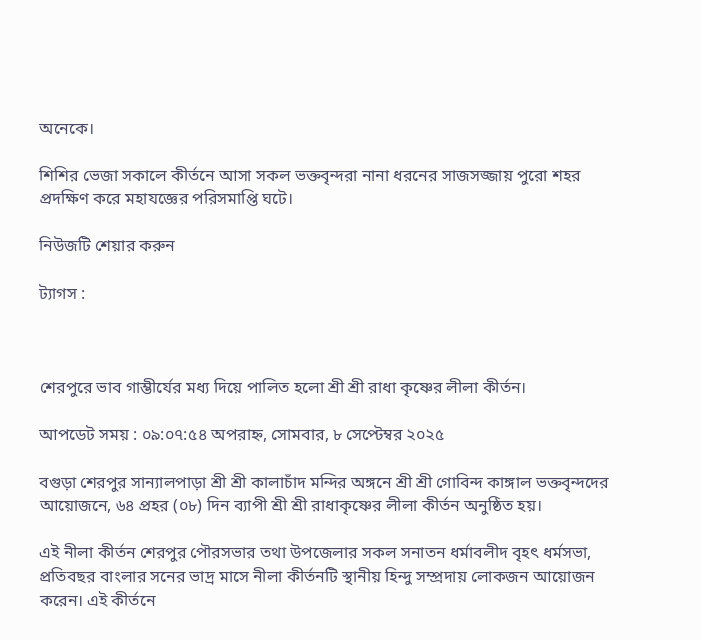অনেকে।

শিশির ভেজা সকালে কীর্তনে আসা সকল ভক্তবৃন্দরা নানা ধরনের সাজসজ্জায় পুরো শহর প্রদক্ষিণ করে মহাযজ্ঞের পরিসমাপ্তি ঘটে।

নিউজটি শেয়ার করুন

ট্যাগস :



শেরপুরে ভাব গাম্ভীর্যের মধ্য দিয়ে পালিত হলো শ্রী শ্রী রাধা কৃষ্ণের লীলা কীর্তন।

আপডেট সময় : ০৯:০৭:৫৪ অপরাহ্ন, সোমবার, ৮ সেপ্টেম্বর ২০২৫

বগুড়া শেরপুর সান্যালপাড়া শ্রী শ্রী কালাচাঁদ মন্দির অঙ্গনে শ্রী শ্রী গোবিন্দ কাঙ্গাল ভক্তবৃন্দদের আয়োজনে, ৬৪ প্রহর (০৮) দিন ব্যাপী শ্রী শ্রী রাধাকৃষ্ণের লীলা কীর্তন অনুষ্ঠিত হয়।

এই নীলা কীর্তন শেরপুর পৌরসভার তথা উপজেলার সকল সনাতন ধর্মাবলীদ বৃহৎ ধর্মসভা, প্রতিবছর বাংলার সনের ভাদ্র মাসে নীলা কীর্তনটি স্থানীয় হিন্দু সম্প্রদায় লোকজন আয়োজন করেন। এই কীর্তনে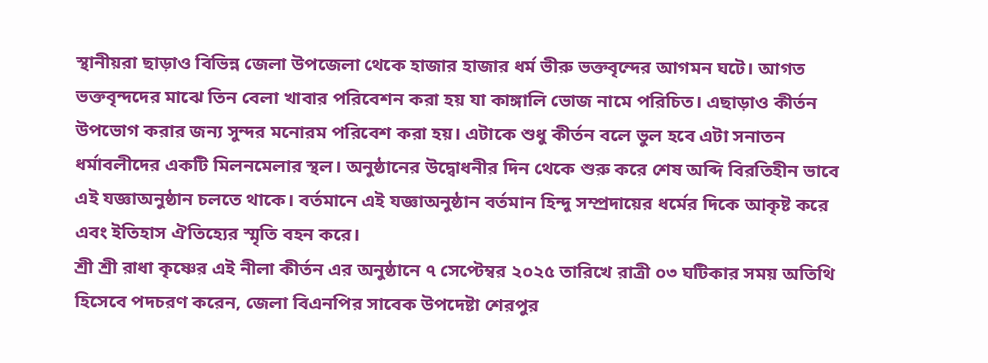স্থানীয়রা ছাড়াও বিভিন্ন জেলা উপজেলা থেকে হাজার হাজার ধর্ম ভীরু ভক্তবৃন্দের আগমন ঘটে। আগত ভক্তবৃন্দদের মাঝে তিন বেলা খাবার পরিবেশন করা হয় যা কাঙ্গালি ভোজ নামে পরিচিত। এছাড়াও কীর্তন উপভোগ করার জন্য সুন্দর মনোরম পরিবেশ করা হয়। এটাকে শুধু কীর্তন বলে ভুল হবে এটা সনাতন ধর্মাবলীদের একটি মিলনমেলার স্থল। অনুষ্ঠানের উদ্বোধনীর দিন থেকে শুরু করে শেষ অব্দি বিরতিহীন ভাবে এই যজ্ঞাঅনুষ্ঠান চলতে থাকে। বর্তমানে এই যজ্ঞাঅনুষ্ঠান বর্তমান হিন্দু সম্প্রদায়ের ধর্মের দিকে আকৃষ্ট করে এবং ইতিহাস ঐতিহ্যের স্মৃতি বহন করে।
শ্রী শ্রী রাধা কৃষ্ণের এই নীলা কীর্তন এর অনুষ্ঠানে ৭ সেপ্টেম্বর ২০২৫ তারিখে রাত্রী ০৩ ঘটিকার সময় অতিথি হিসেবে পদচরণ করেন, জেলা বিএনপির সাবেক উপদেষ্টা শেরপুর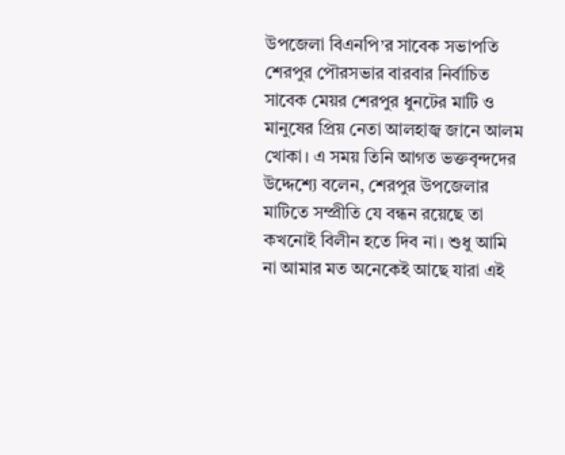উপজেলা বিএনপি’র সাবেক সভাপতি শেরপুর পৌরসভার বারবার নির্বাচিত সাবেক মেয়র শেরপুর ধুনটের মাটি ও মানুষের প্রিয় নেতা আলহাজ্ব জানে আলম খোকা। এ সময় তিনি আগত ভক্তবৃন্দদের উদ্দেশ্যে বলেন, শেরপুর উপজেলার মাটিতে সম্প্রীতি যে বন্ধন রয়েছে তা কখনোই বিলীন হতে দিব না। শুধু আমি না আমার মত অনেকেই আছে যারা এই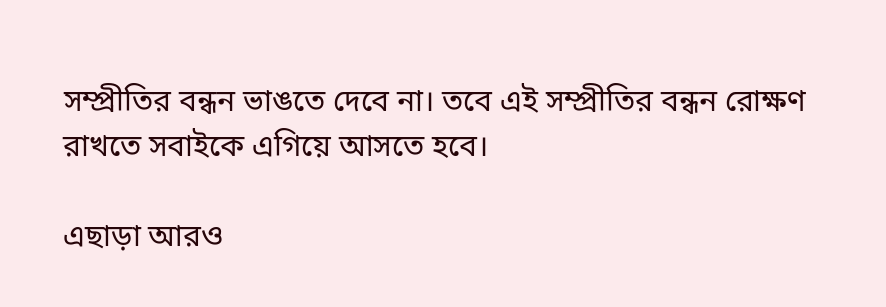সম্প্রীতির বন্ধন ভাঙতে দেবে না। তবে এই সম্প্রীতির বন্ধন রোক্ষণ রাখতে সবাইকে এগিয়ে আসতে হবে।

এছাড়া আরও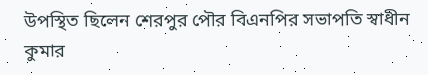উপস্থিত ছিলেন শেরপুর পৌর বিএনপির সভাপতি স্বাধীন কুমার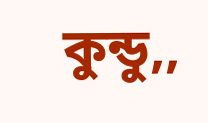কুন্ডু,,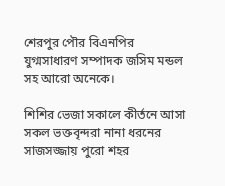শেরপুর পৌর বিএনপির যুগ্মসাধারণ সম্পাদক জসিম মন্ডল সহ আরো অনেকে।

শিশির ভেজা সকালে কীর্তনে আসা সকল ভক্তবৃন্দরা নানা ধরনের সাজসজ্জায় পুরো শহর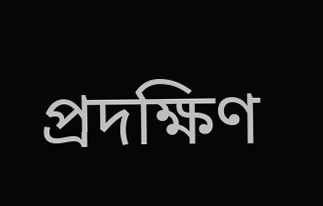প্রদক্ষিণ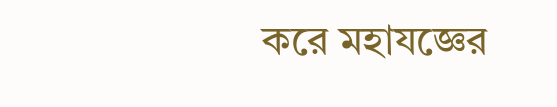করে মহাযজ্ঞের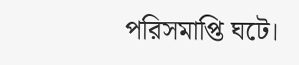পরিসমাপ্তি ঘটে।